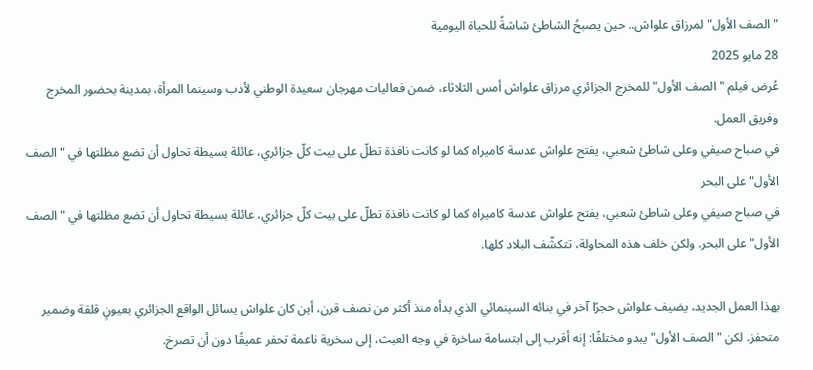"الصف الأول" لمرزاق علواش.. حين يصبحُ الشاطئ شاشةً للحياة اليومية
28 مايو 2025
عُرض فيلم "الصف الأول" للمخرج الجزائري مرزاق علواش أمس الثلاثاء، ضمن فعاليات مهرجان سعيدة الوطني لأدب وسينما المرأة، بمدينة بحضور المخرج وفريق العمل.
في صباح صيفي وعلى شاطئ شعبي، يفتح علواش عدسة كاميراه كما لو كانت نافذة تطلّ على بيت كلّ جزائري، عائلة بسيطة تحاول أن تضع مظلتها في "الصف الأول" على البحر
في صباح صيفي وعلى شاطئ شعبي، يفتح علواش عدسة كاميراه كما لو كانت نافذة تطلّ على بيت كلّ جزائري، عائلة بسيطة تحاول أن تضع مظلتها في "الصف الأول" على البحر. ولكن خلف هذه المحاولة، تتكشّف البلاد كلها.

بهذا العمل الجديد، يضيف علواش حجرًا آخر في بنائه السينمائي الذي بدأه منذ أكثر من نصف قرن، أين كان علواش يسائل الواقع الجزائري بعيونٍ قلقة وضمير متحفز. لكن "الصف الأول" يبدو مختلفًا: إنه أقرب إلى ابتسامة ساخرة في وجه العبث، إلى سخرية ناعمة تحفر عميقًا دون أن تصرخ.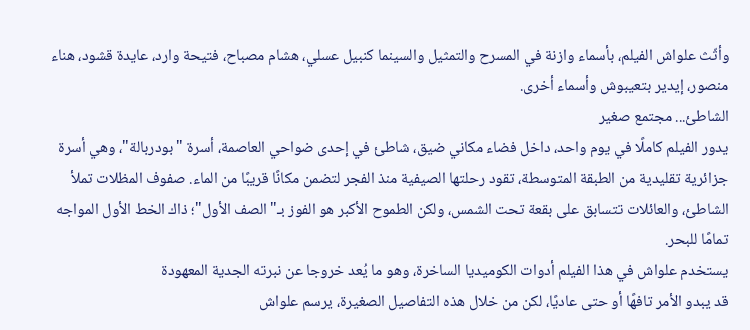وأثّث علواش الفيلم، بأسماء وازنة في المسرح والتمثيل والسينما كنبيل عسلي، هشام مصباح، فتيحة وارد، عايدة قشود، هناء منصور، إيدير بتعيبوش وأسماء أخرى.
الشاطئ... مجتمع صغير
يدور الفيلم كاملًا في يوم واحد، داخل فضاء مكاني ضيق، شاطئ في إحدى ضواحي العاصمة، أسرة "بودربالة"، وهي أسرة جزائرية تقليدية من الطبقة المتوسطة، تقود رحلتها الصيفية منذ الفجر لتضمن مكانًا قريبًا من الماء. صفوف المظلات تملأ الشاطئ، والعائلات تتسابق على بقعة تحت الشمس، ولكن الطموح الأكبر هو الفوز بـ"الصف الأول"؛ ذاك الخط الأول المواجه تمامًا للبحر.
يستخدم علواش في هذا الفيلم أدوات الكوميديا الساخرة، وهو ما يُعد خروجا عن نبرته الجدية المعهودة
قد يبدو الأمر تافهًا أو حتى عاديًا، لكن من خلال هذه التفاصيل الصغيرة، يرسم علواش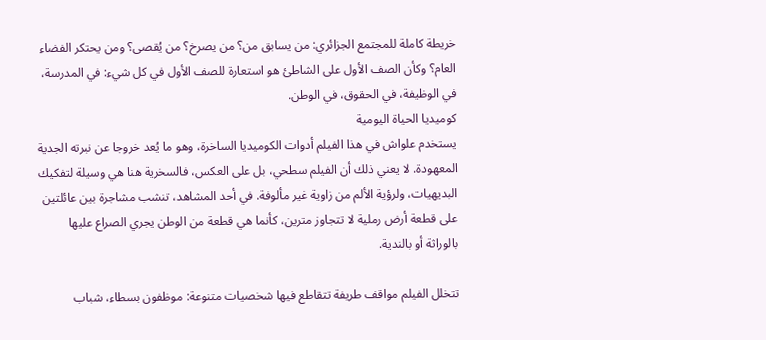خريطة كاملة للمجتمع الجزائري: من يسابق من؟ من يصرخ؟ من يُقصى؟ ومن يحتكر الفضاء العام؟ وكأن الصف الأول على الشاطئ هو استعارة للصف الأول في كل شيء: في المدرسة، في الوظيفة، في الحقوق، في الوطن.
كوميديا الحياة اليومية
يستخدم علواش في هذا الفيلم أدوات الكوميديا الساخرة، وهو ما يُعد خروجا عن نبرته الجدية المعهودة. لا يعني ذلك أن الفيلم سطحي، بل على العكس، فالسخرية هنا هي وسيلة لتفكيك البديهيات، ولرؤية الألم من زاوية غير مألوفة. في أحد المشاهد، تنشب مشاجرة بين عائلتين على قطعة أرض رملية لا تتجاوز مترين، كأنما هي قطعة من الوطن يجري الصراع عليها بالوراثة أو بالندية.

تتخلل الفيلم مواقف طريفة تتقاطع فيها شخصيات متنوعة: موظفون بسطاء، شباب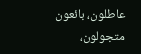عاطلون، بائعون متجولون،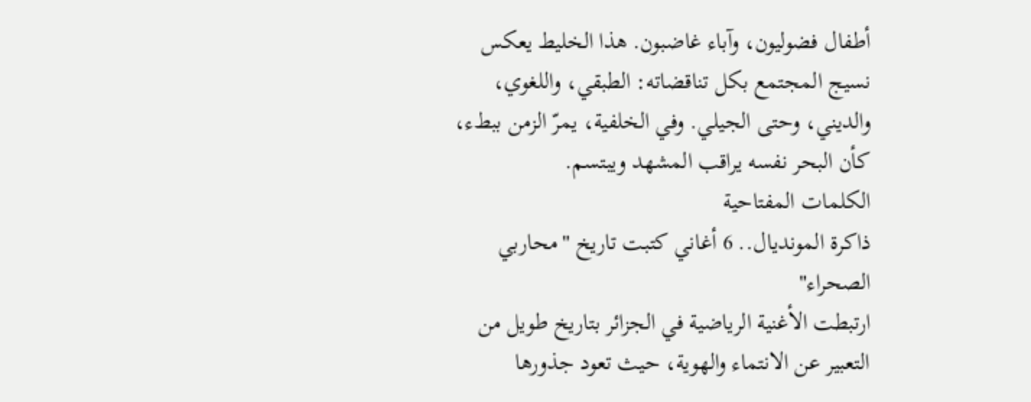أطفال فضوليون، وآباء غاضبون. هذا الخليط يعكس نسيج المجتمع بكل تناقضاته: الطبقي، واللغوي، والديني، وحتى الجيلي. وفي الخلفية، يمرّ الزمن ببطء، كأن البحر نفسه يراقب المشهد ويبتسم.
الكلمات المفتاحية
ذاكرة المونديال.. 6 أغاني كتبت تاريخ "محاربي الصحراء"
ارتبطت الأغنية الرياضية في الجزائر بتاريخ طويل من التعبير عن الانتماء والهوية، حيث تعود جذورها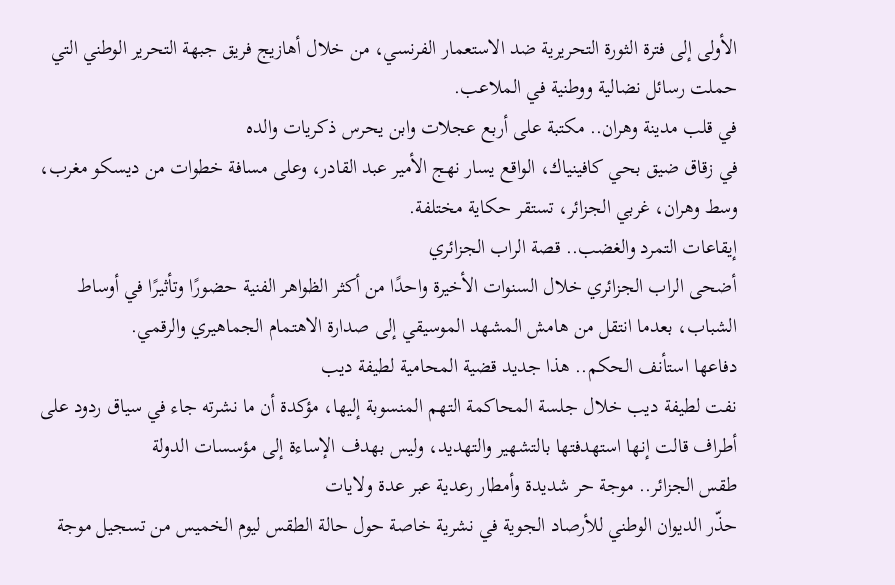الأولى إلى فترة الثورة التحريرية ضد الاستعمار الفرنسي، من خلال أهازيج فريق جبهة التحرير الوطني التي حملت رسائل نضالية ووطنية في الملاعب.
في قلب مدينة وهران.. مكتبة على أربع عجلات وابن يحرس ذكريات والده
في زقاق ضيق بحي كافينياك، الواقع يسار نهج الأمير عبد القادر، وعلى مسافة خطوات من ديسكو مغرب، وسط وهران، غربي الجزائر، تستقر حكاية مختلفة.
إيقاعات التمرد والغضب.. قصة الراب الجزائري
أضحى الراب الجزائري خلال السنوات الأخيرة واحدًا من أكثر الظواهر الفنية حضورًا وتأثيرًا في أوساط الشباب، بعدما انتقل من هامش المشهد الموسيقي إلى صدارة الاهتمام الجماهيري والرقمي.
دفاعها استأنف الحكم.. هذا جديد قضية المحامية لطيفة ديب
نفت لطيفة ديب خلال جلسة المحاكمة التهم المنسوبة إليها، مؤكدة أن ما نشرته جاء في سياق ردود على أطراف قالت إنها استهدفتها بالتشهير والتهديد، وليس بهدف الإساءة إلى مؤسسات الدولة
طقس الجزائر.. موجة حر شديدة وأمطار رعدية عبر عدة ولايات
حذّر الديوان الوطني للأرصاد الجوية في نشرية خاصة حول حالة الطقس ليوم الخميس من تسجيل موجة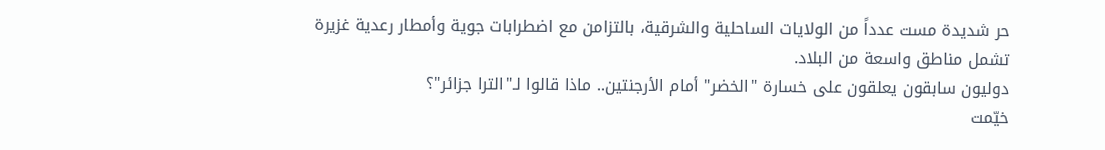حر شديدة مست عدداً من الولايات الساحلية والشرقية، بالتزامن مع اضطرابات جوية وأمطار رعدية غزيرة تشمل مناطق واسعة من البلاد.
دوليون سابقون يعلقون على خسارة "الخضر" أمام الأرجنتين.. ماذا قالوا لـ"الترا جزائر"؟
خيّمت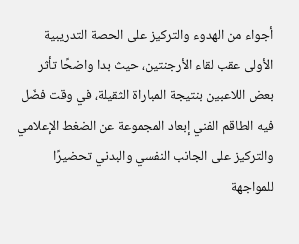أجواء من الهدوء والتركيز على الحصة التدريبية الأولى عقب لقاء الأرجنتين، حيث بدا واضحًا تأثر بعض اللاعبين بنتيجة المباراة الثقيلة، في وقت فضّل فيه الطاقم الفني إبعاد المجموعة عن الضغط الإعلامي والتركيز على الجانب النفسي والبدني تحضيرًا للمواجهة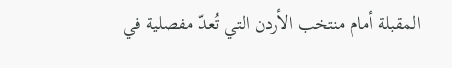المقبلة أمام منتخب الأردن التي تُعدّ مفصلية في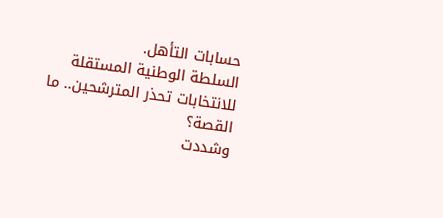حسابات التأهل.
السلطة الوطنية المستقلة للانتخابات تحذر المترشحين.. ما القصة؟
وشددت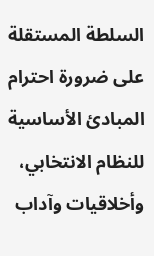السلطة المستقلة على ضرورة احترام المبادئ الأساسية للنظام الانتخابي، وأخلاقيات وآداب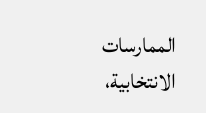الممارسات الانتخابية،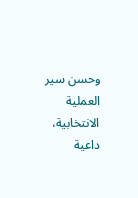وحسن سير العملية الانتخابية، داعية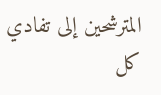المترشحين إلى تفادي كل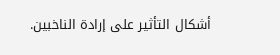أشكال التأثير على إرادة الناخبين.